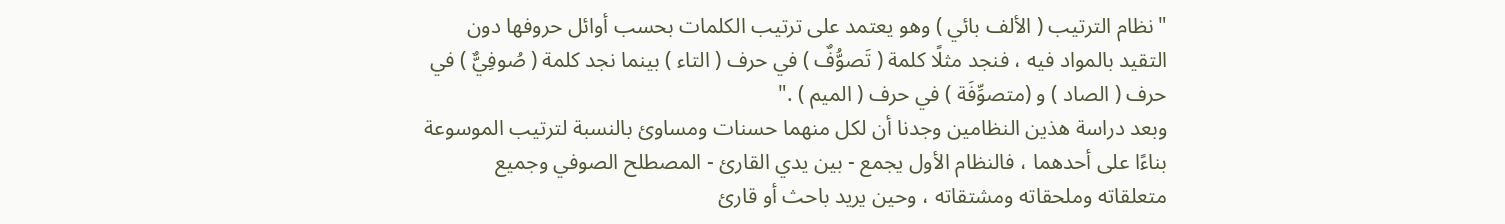"نظام الترتيب ( الألف بائي ) وهو يعتمد على ترتيب الكلمات بحسب أوائل حروفها دون التقيد بالمواد فيه ، فنجد مثلًا كلمة ( تَصوُّفٌ ) في حرف ( التاء ) بينما نجد كلمة ( صُوفِيٌّ ) في حرف ( الصاد ) و (متصوِّفَة ) في حرف ( الميم ) ."
وبعد دراسة هذين النظامين وجدنا أن لكل منهما حسنات ومساوئ بالنسبة لترتيب الموسوعة بناءًا على أحدهما ، فالنظام الأول يجمع - بين يدي القارئ - المصطلح الصوفي وجميع متعلقاته وملحقاته ومشتقاته ، وحين يريد باحث أو قارئ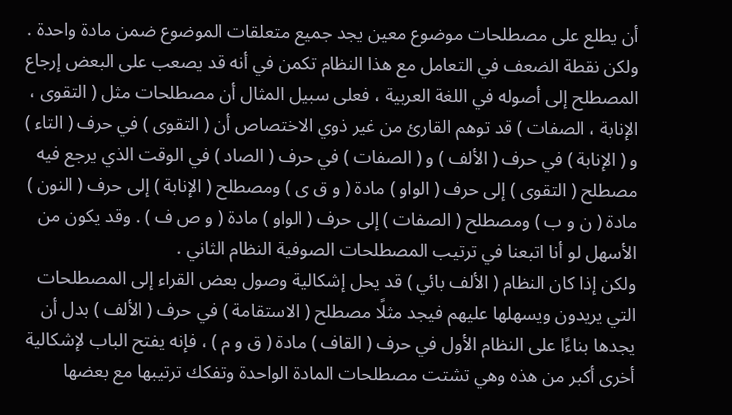أن يطلع على مصطلحات موضوع معين يجد جميع متعلقات الموضوع ضمن مادة واحدة . ولكن نقطة الضعف في التعامل مع هذا النظام تكمن في أنه قد يصعب على البعض إرجاع المصطلح إلى أصوله في اللغة العربية ، فعلى سبيل المثال أن مصطلحات مثل ( التقوى ، الإنابة ، الصفات ) قد توهم القارئ من غير ذوي الاختصاص أن ( التقوى ) في حرف ( التاء ) و ( الإنابة ) في حرف ( الألف ) و ( الصفات ) في حرف ( الصاد ) في الوقت الذي يرجع فيه مصطلح ( التقوى ) إلى حرف ( الواو ) مادة ( و ق ى ) ومصطلح ( الإنابة ) إلى حرف ( النون ) مادة ( ن و ب ) ومصطلح ( الصفات ) إلى حرف ( الواو ) مادة ( و ص ف ) . وقد يكون من الأسهل لو أنا اتبعنا في ترتيب المصطلحات الصوفية النظام الثاني .
ولكن إذا كان النظام ( الألف بائي ) قد يحل إشكالية وصول بعض القراء إلى المصطلحات التي يريدون ويسهلها عليهم فيجد مثلًا مصطلح ( الاستقامة ) في حرف ( الألف ) بدل أن يجدها بناءًا على النظام الأول في حرف ( القاف ) مادة ( ق و م ) ، فإنه يفتح الباب لإشكالية أخرى أكبر من هذه وهي تشتت مصطلحات المادة الواحدة وتفكك ترتيبها مع بعضها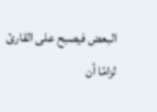البعض فيصبح على القارئ لزامًا أن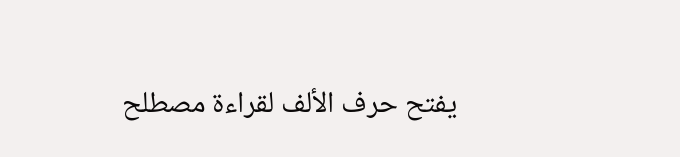يفتح حرف الألف لقراءة مصطلح